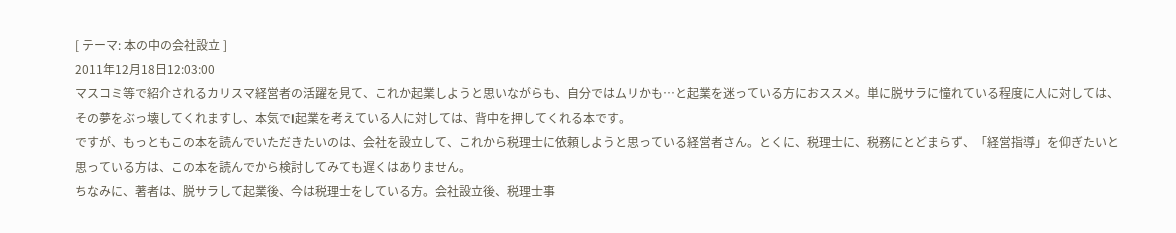[ テーマ: 本の中の会社設立 ]
2011年12月18日12:03:00
マスコミ等で紹介されるカリスマ経営者の活躍を見て、これか起業しようと思いながらも、自分ではムリかも…と起業を迷っている方におススメ。単に脱サラに憧れている程度に人に対しては、その夢をぶっ壊してくれますし、本気でl起業を考えている人に対しては、背中を押してくれる本です。
ですが、もっともこの本を読んでいただきたいのは、会社を設立して、これから税理士に依頼しようと思っている経営者さん。とくに、税理士に、税務にとどまらず、「経営指導」を仰ぎたいと思っている方は、この本を読んでから検討してみても遅くはありません。
ちなみに、著者は、脱サラして起業後、今は税理士をしている方。会社設立後、税理士事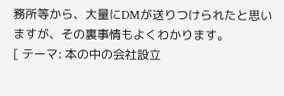務所等から、大量にDMが送りつけられたと思いますが、その裏事情もよくわかります。
[ テーマ: 本の中の会社設立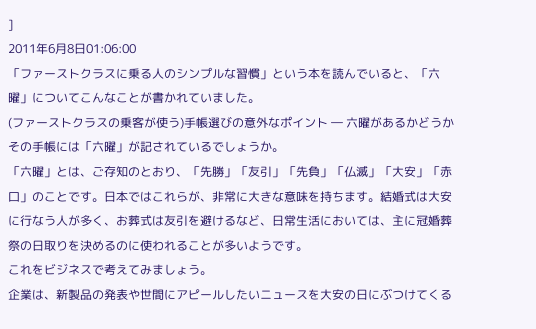]
2011年6月8日01:06:00
「ファーストクラスに乗る人のシンプルな習慣」という本を読んでいると、「六曜」についてこんなことが書かれていました。
(ファーストクラスの乗客が使う)手帳選びの意外なポイント ― 六曜があるかどうか
その手帳には「六曜」が記されているでしょうか。
「六曜」とは、ご存知のとおり、「先勝」「友引」「先負」「仏滅」「大安」「赤口」のことです。日本ではこれらが、非常に大きな意味を持ちます。結婚式は大安に行なう人が多く、お葬式は友引を避けるなど、日常生活においては、主に冠婚葬祭の日取りを決めるのに使われることが多いようです。
これをビジネスで考えてみましょう。
企業は、新製品の発表や世間にアピールしたいニュースを大安の日にぶつけてくる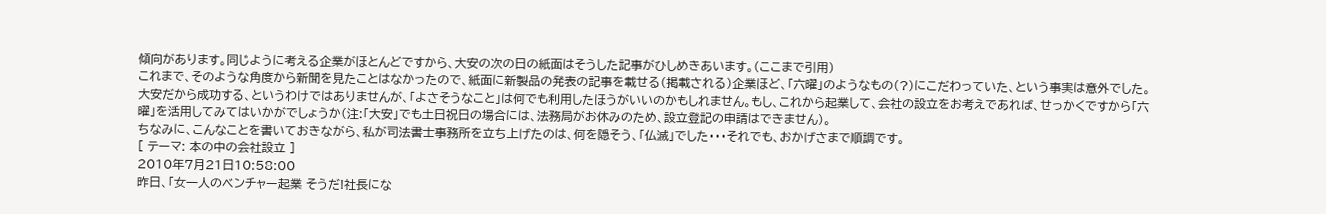傾向があります。同じように考える企業がほとんどですから、大安の次の日の紙面はそうした記事がひしめきあいます。(ここまで引用)
これまで、そのような角度から新聞を見たことはなかったので、紙面に新製品の発表の記事を載せる(掲載される)企業ほど、「六曜」のようなもの(?)にこだわっていた、という事実は意外でした。
大安だから成功する、というわけではありませんが、「よさそうなこと」は何でも利用したほうがいいのかもしれません。もし、これから起業して、会社の設立をお考えであれば、せっかくですから「六曜」を活用してみてはいかがでしょうか(注:「大安」でも土日祝日の場合には、法務局がお休みのため、設立登記の申請はできません)。
ちなみに、こんなことを書いておきながら、私が司法書士事務所を立ち上げたのは、何を隠そう、「仏滅」でした・・・それでも、おかげさまで順調です。
[ テーマ: 本の中の会社設立 ]
2010年7月21日10:58:00
昨日、「女一人のベンチャー起業 そうだ!社長にな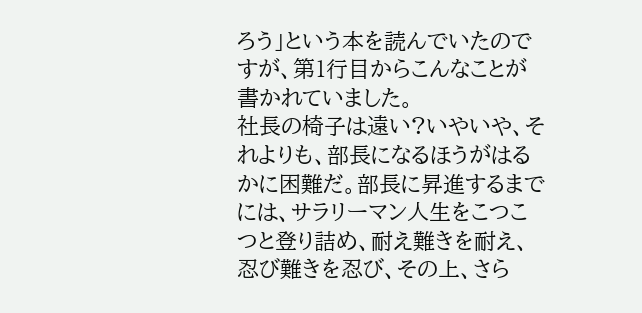ろう」という本を読んでいたのですが、第1行目からこんなことが書かれていました。
社長の椅子は遠い?いやいや、それよりも、部長になるほうがはるかに困難だ。部長に昇進するまでには、サラリーマン人生をこつこつと登り詰め、耐え難きを耐え、忍び難きを忍び、その上、さら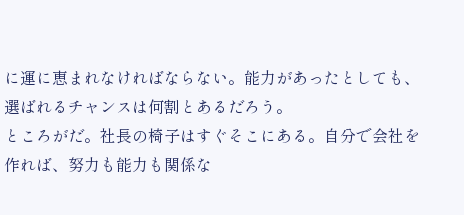に運に恵まれなければならない。能力があったとしても、選ばれるチャンスは何割とあるだろう。
ところがだ。社長の椅子はすぐそこにある。自分で会社を作れば、努力も能力も関係な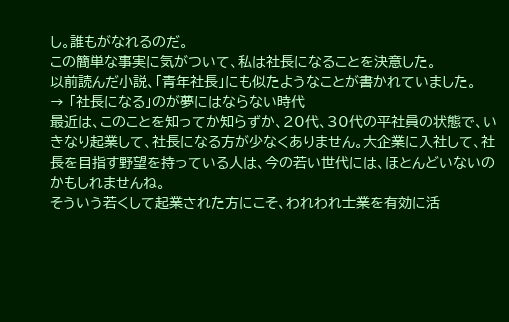し。誰もがなれるのだ。
この簡単な事実に気がついて、私は社長になることを決意した。
以前読んだ小説、「青年社長」にも似たようなことが書かれていました。
→ 「社長になる」のが夢にはならない時代
最近は、このことを知ってか知らずか、20代、30代の平社員の状態で、いきなり起業して、社長になる方が少なくありません。大企業に入社して、社長を目指す野望を持っている人は、今の若い世代には、ほとんどいないのかもしれませんね。
そういう若くして起業された方にこそ、われわれ士業を有効に活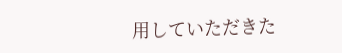用していただきた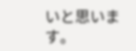いと思います。